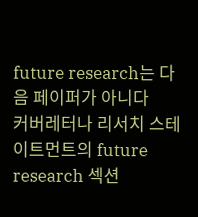future research는 다음 페이퍼가 아니다
커버레터나 리서치 스테이트먼트의 future research 섹션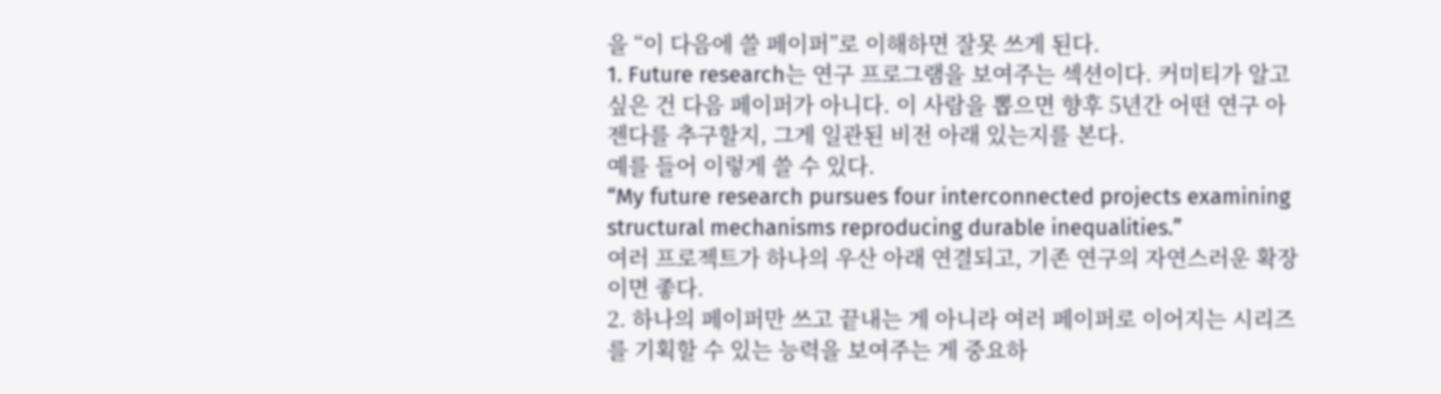을 “이 다음에 쓸 페이퍼”로 이해하면 잘못 쓰게 된다.
1. Future research는 연구 프로그램을 보여주는 섹션이다. 커미티가 알고 싶은 건 다음 페이퍼가 아니다. 이 사람을 뽑으면 향후 5년간 어떤 연구 아젠다를 추구할지, 그게 일관된 비전 아래 있는지를 본다.
예를 들어 이렇게 쓸 수 있다.
“My future research pursues four interconnected projects examining structural mechanisms reproducing durable inequalities.”
여러 프로젝트가 하나의 우산 아래 연결되고, 기존 연구의 자연스러운 확장이면 좋다.
2. 하나의 페이퍼만 쓰고 끝내는 게 아니라 여러 페이퍼로 이어지는 시리즈를 기획할 수 있는 능력을 보여주는 게 중요하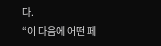다.
“이 다음에 어떤 페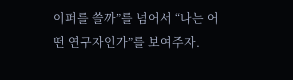이퍼를 쓸까”를 넘어서 “나는 어떤 연구자인가”를 보여주자.